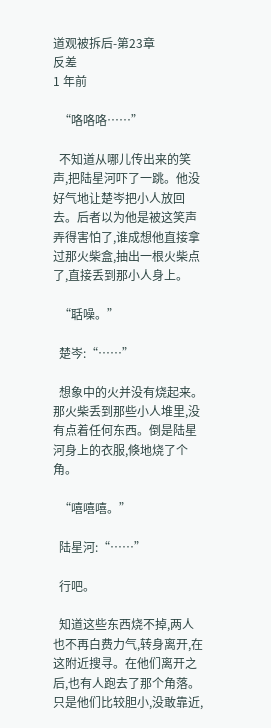道观被拆后-第23章
反差
1 年前

  “咯咯咯……”

  不知道从哪儿传出来的笑声,把陆星河吓了一跳。他没好气地让楚岑把小人放回去。后者以为他是被这笑声弄得害怕了,谁成想他直接拿过那火柴盒,抽出一根火柴点了,直接丢到那小人身上。

  “聒噪。”

  楚岑:“……”

  想象中的火并没有烧起来。那火柴丢到那些小人堆里,没有点着任何东西。倒是陆星河身上的衣服,倏地烧了个角。

  “嘻嘻嘻。”

  陆星河:“……”

  行吧。

  知道这些东西烧不掉,两人也不再白费力气,转身离开,在这附近搜寻。在他们离开之后,也有人跑去了那个角落。只是他们比较胆小,没敢靠近,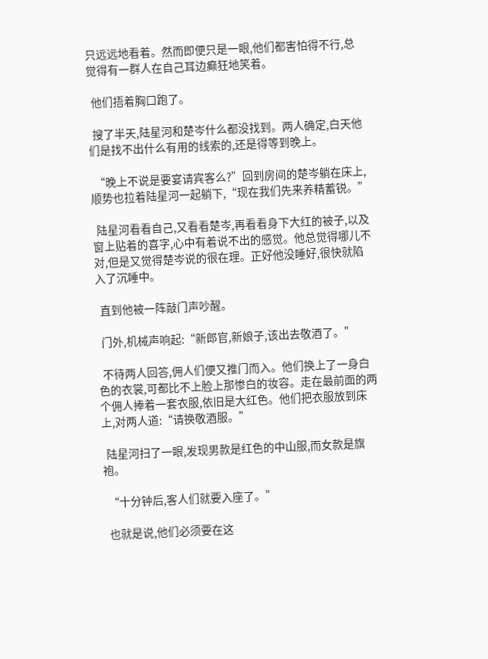只远远地看着。然而即便只是一眼,他们都害怕得不行,总觉得有一群人在自己耳边癫狂地笑着。

  他们捂着胸口跑了。

  搜了半天,陆星河和楚岑什么都没找到。两人确定,白天他们是找不出什么有用的线索的,还是得等到晚上。

  “晚上不说是要宴请宾客么?”回到房间的楚岑躺在床上,顺势也拉着陆星河一起躺下,“现在我们先来养精蓄锐。”

  陆星河看看自己,又看看楚岑,再看看身下大红的被子,以及窗上贴着的喜字,心中有着说不出的感觉。他总觉得哪儿不对,但是又觉得楚岑说的很在理。正好他没睡好,很快就陷入了沉睡中。

  直到他被一阵敲门声吵醒。

  门外,机械声响起:“新郎官,新娘子,该出去敬酒了。”

  不待两人回答,佣人们便又推门而入。他们换上了一身白色的衣裳,可都比不上脸上那惨白的妆容。走在最前面的两个佣人捧着一套衣服,依旧是大红色。他们把衣服放到床上,对两人道:“请换敬酒服。”

  陆星河扫了一眼,发现男款是红色的中山服,而女款是旗袍。

  “十分钟后,客人们就要入座了。”

  也就是说,他们必须要在这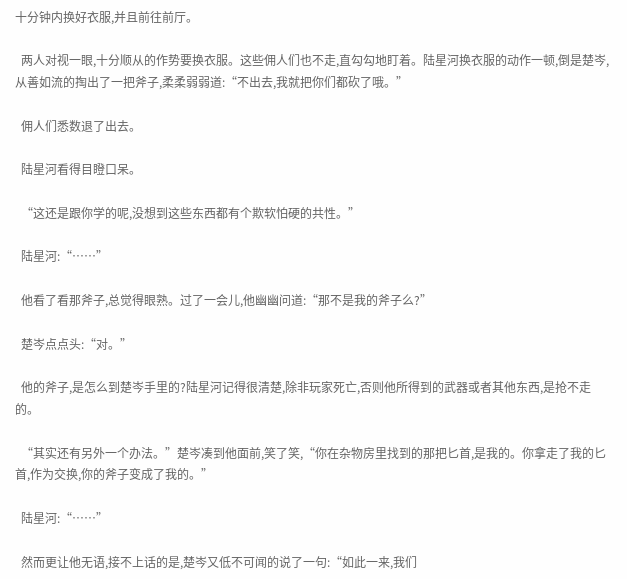十分钟内换好衣服,并且前往前厅。

  两人对视一眼,十分顺从的作势要换衣服。这些佣人们也不走,直勾勾地盯着。陆星河换衣服的动作一顿,倒是楚岑,从善如流的掏出了一把斧子,柔柔弱弱道:“不出去,我就把你们都砍了哦。”

  佣人们悉数退了出去。

  陆星河看得目瞪口呆。

  “这还是跟你学的呢,没想到这些东西都有个欺软怕硬的共性。”

  陆星河:“……”

  他看了看那斧子,总觉得眼熟。过了一会儿,他幽幽问道:“那不是我的斧子么?”

  楚岑点点头:“对。”

  他的斧子,是怎么到楚岑手里的?陆星河记得很清楚,除非玩家死亡,否则他所得到的武器或者其他东西,是抢不走的。

  “其实还有另外一个办法。”楚岑凑到他面前,笑了笑,“你在杂物房里找到的那把匕首,是我的。你拿走了我的匕首,作为交换,你的斧子变成了我的。”

  陆星河:“……”

  然而更让他无语,接不上话的是,楚岑又低不可闻的说了一句:“如此一来,我们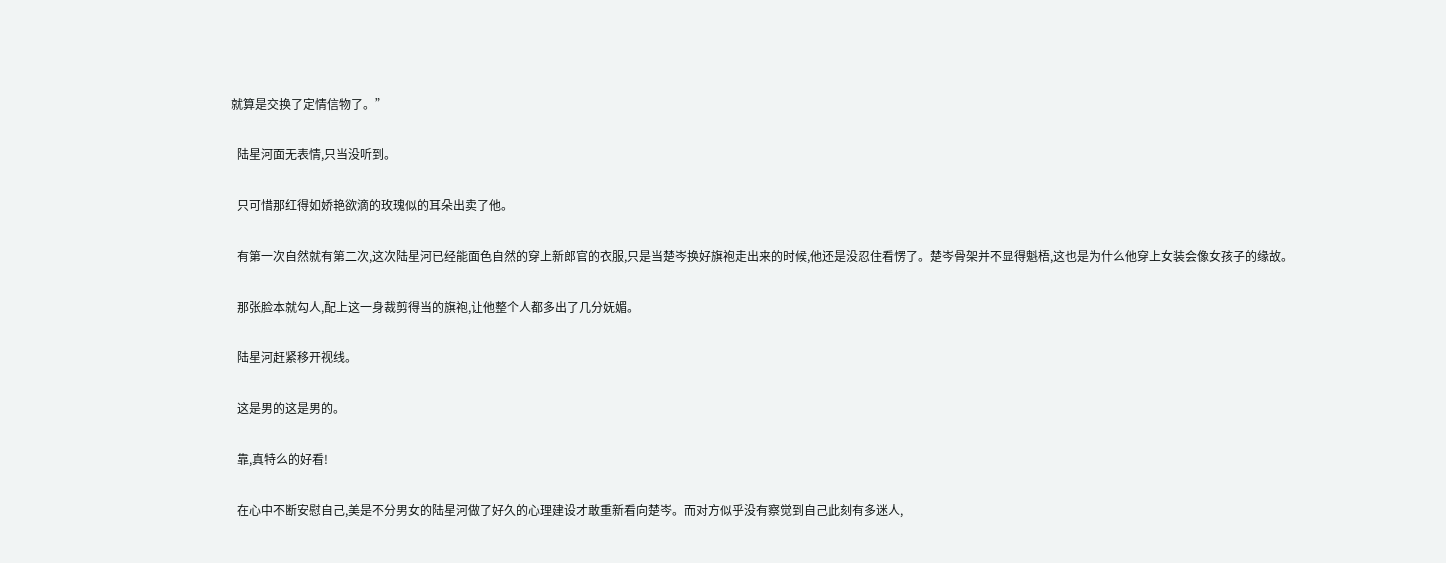就算是交换了定情信物了。”

  陆星河面无表情,只当没听到。

  只可惜那红得如娇艳欲滴的玫瑰似的耳朵出卖了他。

  有第一次自然就有第二次,这次陆星河已经能面色自然的穿上新郎官的衣服,只是当楚岑换好旗袍走出来的时候,他还是没忍住看愣了。楚岑骨架并不显得魁梧,这也是为什么他穿上女装会像女孩子的缘故。

  那张脸本就勾人,配上这一身裁剪得当的旗袍,让他整个人都多出了几分妩媚。

  陆星河赶紧移开视线。

  这是男的这是男的。

  靠,真特么的好看!

  在心中不断安慰自己,美是不分男女的陆星河做了好久的心理建设才敢重新看向楚岑。而对方似乎没有察觉到自己此刻有多迷人,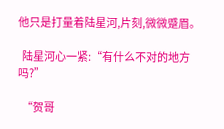他只是打量着陆星河,片刻,微微蹙眉。

  陆星河心一紧:“有什么不对的地方吗?”

  “贺哥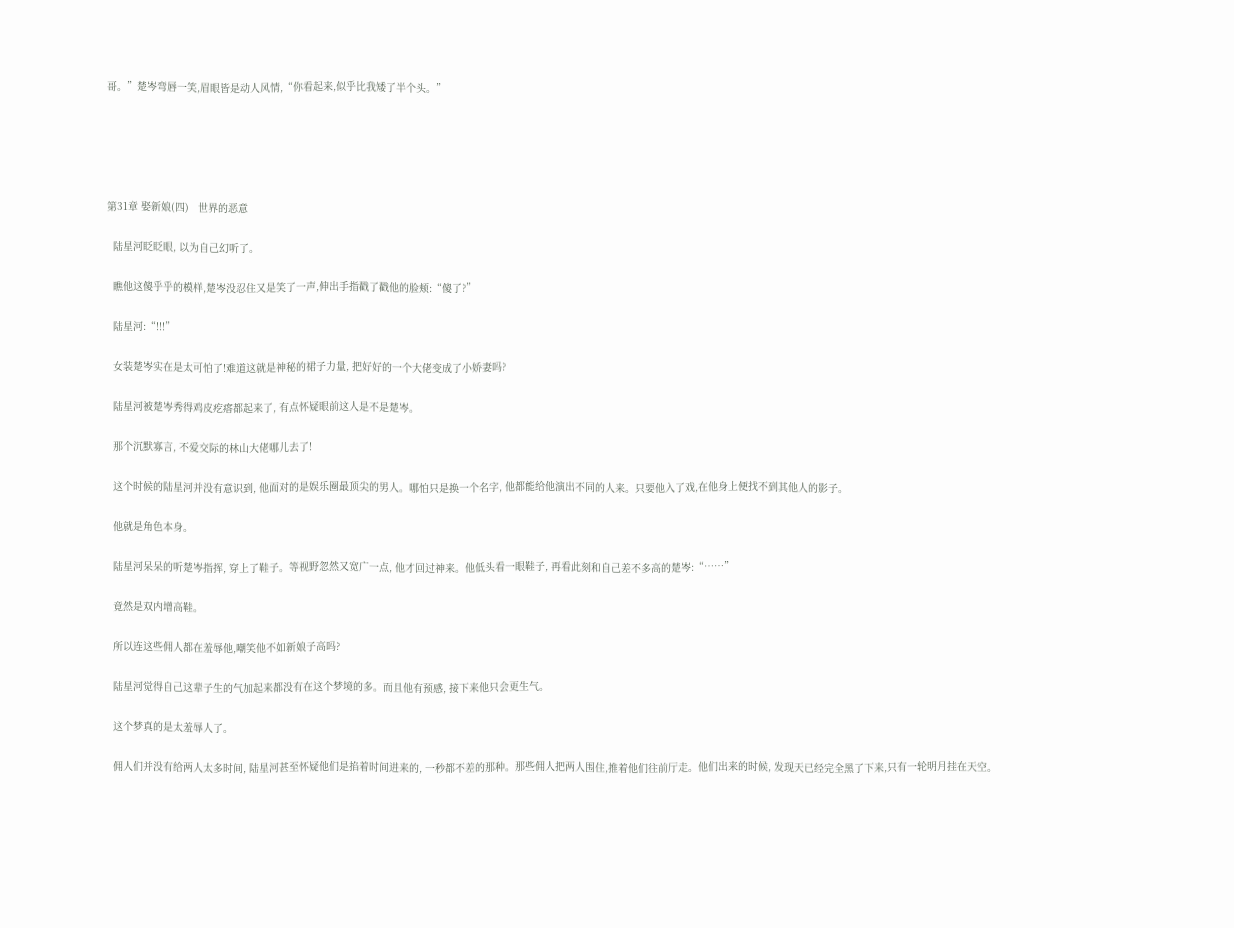哥。”楚岑弯唇一笑,眉眼皆是动人风情,“你看起来,似乎比我矮了半个头。”





第31章 娶新娘(四)   世界的恶意

  陆星河眨眨眼, 以为自己幻听了。

  瞧他这傻乎乎的模样,楚岑没忍住又是笑了一声,伸出手指戳了戳他的脸颊:“傻了?”

  陆星河:“!!!”

  女装楚岑实在是太可怕了!难道这就是神秘的裙子力量, 把好好的一个大佬变成了小娇妻吗?

  陆星河被楚岑秀得鸡皮疙瘩都起来了, 有点怀疑眼前这人是不是楚岑。

  那个沉默寡言, 不爱交际的林山大佬哪儿去了!

  这个时候的陆星河并没有意识到, 他面对的是娱乐圈最顶尖的男人。哪怕只是换一个名字, 他都能给他演出不同的人来。只要他入了戏,在他身上便找不到其他人的影子。

  他就是角色本身。

  陆星河呆呆的听楚岑指挥, 穿上了鞋子。等视野忽然又宽广一点, 他才回过神来。他低头看一眼鞋子, 再看此刻和自己差不多高的楚岑:“……”

  竟然是双内增高鞋。

  所以连这些佣人都在羞辱他,嘲笑他不如新娘子高吗?

  陆星河觉得自己这辈子生的气加起来都没有在这个梦境的多。而且他有预感, 接下来他只会更生气。

  这个梦真的是太羞辱人了。

  佣人们并没有给两人太多时间, 陆星河甚至怀疑他们是掐着时间进来的, 一秒都不差的那种。那些佣人把两人围住,推着他们往前厅走。他们出来的时候, 发现天已经完全黑了下来,只有一轮明月挂在天空。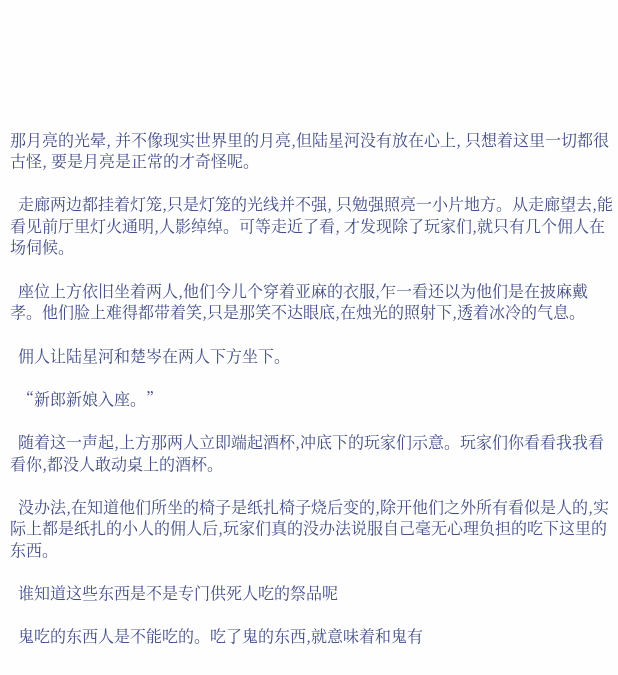那月亮的光晕, 并不像现实世界里的月亮,但陆星河没有放在心上, 只想着这里一切都很古怪, 要是月亮是正常的才奇怪呢。

  走廊两边都挂着灯笼,只是灯笼的光线并不强, 只勉强照亮一小片地方。从走廊望去,能看见前厅里灯火通明,人影绰绰。可等走近了看, 才发现除了玩家们,就只有几个佣人在场伺候。

  座位上方依旧坐着两人,他们今儿个穿着亚麻的衣服,乍一看还以为他们是在披麻戴孝。他们脸上难得都带着笑,只是那笑不达眼底,在烛光的照射下,透着冰冷的气息。

  佣人让陆星河和楚岑在两人下方坐下。

  “新郎新娘入座。”

  随着这一声起,上方那两人立即端起酒杯,冲底下的玩家们示意。玩家们你看看我我看看你,都没人敢动桌上的酒杯。

  没办法,在知道他们所坐的椅子是纸扎椅子烧后变的,除开他们之外所有看似是人的,实际上都是纸扎的小人的佣人后,玩家们真的没办法说服自己毫无心理负担的吃下这里的东西。

  谁知道这些东西是不是专门供死人吃的祭品呢

  鬼吃的东西人是不能吃的。吃了鬼的东西,就意味着和鬼有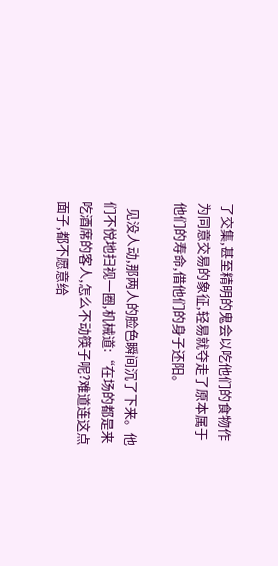了交集,甚至精明的鬼会以吃他们的食物作为同意交易的象征,轻易就夺走了原本属于他们的寿命,借他们的身子还阳。

  见没人动,那两人的脸色瞬间沉了下来。他们不悦地扫视一圈,机械道:“在场的都是来吃酒席的客人,怎么不动筷子呢?难道连这点面子,都不愿意给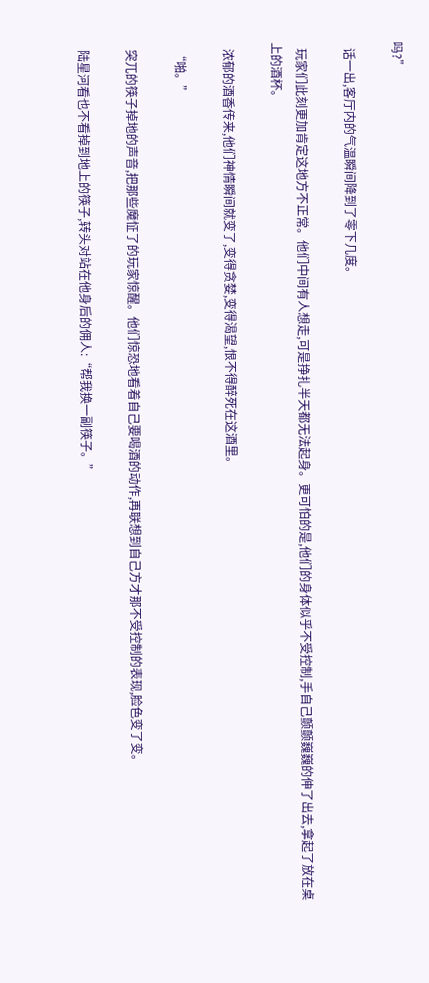吗?”

  话一出,客厅内的气温瞬间降到了零下几度。

  玩家们此刻更加肯定这地方不正常。他们中间有人想走,可是挣扎半天都无法起身。更可怕的是,他们的身体似乎不受控制,手自己颤颤巍巍的伸了出去,拿起了放在桌上的酒杯。

  浓郁的酒香传来,他们神情瞬间就变了,变得贪婪,变得渴望,恨不得醉死在这酒里。

  “啪。”

  突兀的筷子掉地的声音,把那些魔怔了的玩家惊醒。他们惊恐地看着自己要喝酒的动作,再联想到自己方才那不受控制的表现,脸色变了变。

  陆星河看也不看掉到地上的筷子,转头对站在他身后的佣人:“帮我换一副筷子。”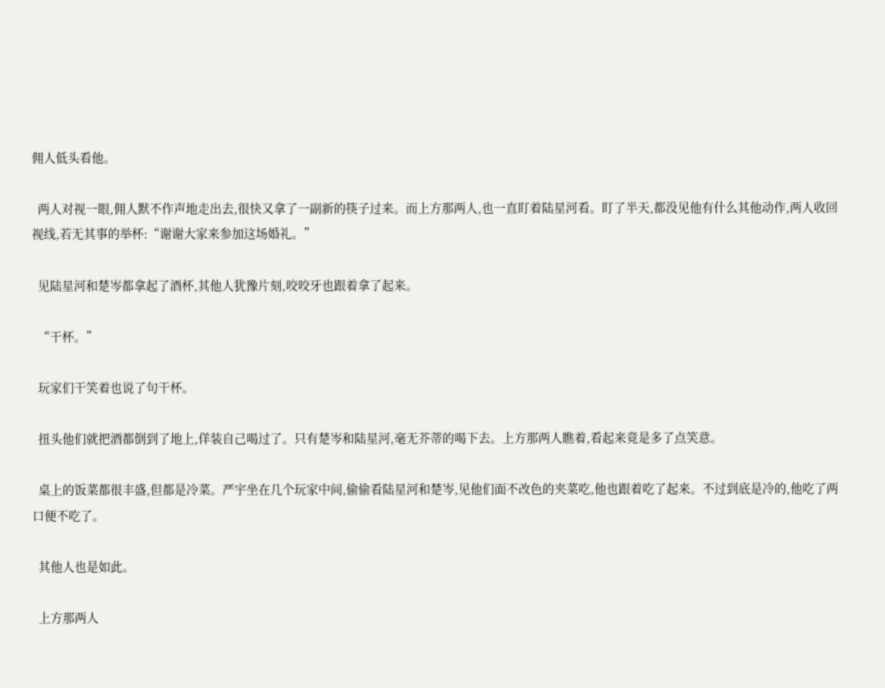佣人低头看他。

  两人对视一眼,佣人默不作声地走出去,很快又拿了一副新的筷子过来。而上方那两人,也一直盯着陆星河看。盯了半天,都没见他有什么其他动作,两人收回视线,若无其事的举杯:“谢谢大家来参加这场婚礼。”

  见陆星河和楚岑都拿起了酒杯,其他人犹豫片刻,咬咬牙也跟着拿了起来。

  “干杯。”

  玩家们干笑着也说了句干杯。

  扭头他们就把酒都倒到了地上,佯装自己喝过了。只有楚岑和陆星河,毫无芥蒂的喝下去。上方那两人瞧着,看起来竟是多了点笑意。

  桌上的饭菜都很丰盛,但都是冷菜。严宇坐在几个玩家中间,偷偷看陆星河和楚岑,见他们面不改色的夹菜吃,他也跟着吃了起来。不过到底是冷的,他吃了两口便不吃了。

  其他人也是如此。

  上方那两人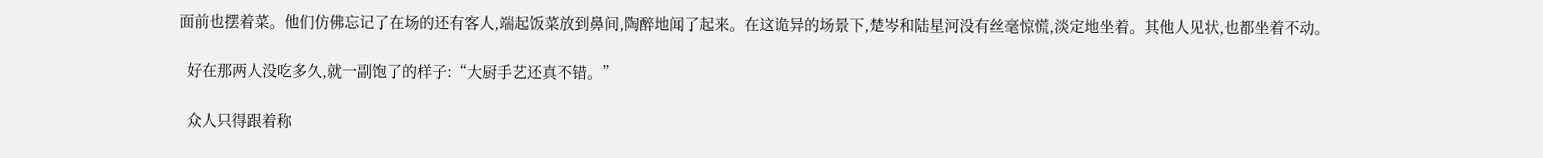面前也摆着菜。他们仿佛忘记了在场的还有客人,端起饭菜放到鼻间,陶醉地闻了起来。在这诡异的场景下,楚岑和陆星河没有丝毫惊慌,淡定地坐着。其他人见状,也都坐着不动。

  好在那两人没吃多久,就一副饱了的样子:“大厨手艺还真不错。”

  众人只得跟着称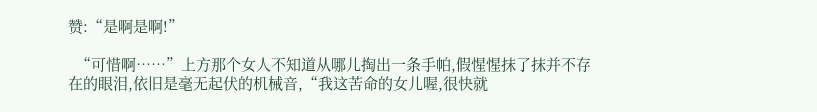赞:“是啊是啊!”

  “可惜啊……”上方那个女人不知道从哪儿掏出一条手帕,假惺惺抹了抹并不存在的眼泪,依旧是毫无起伏的机械音,“我这苦命的女儿喔,很快就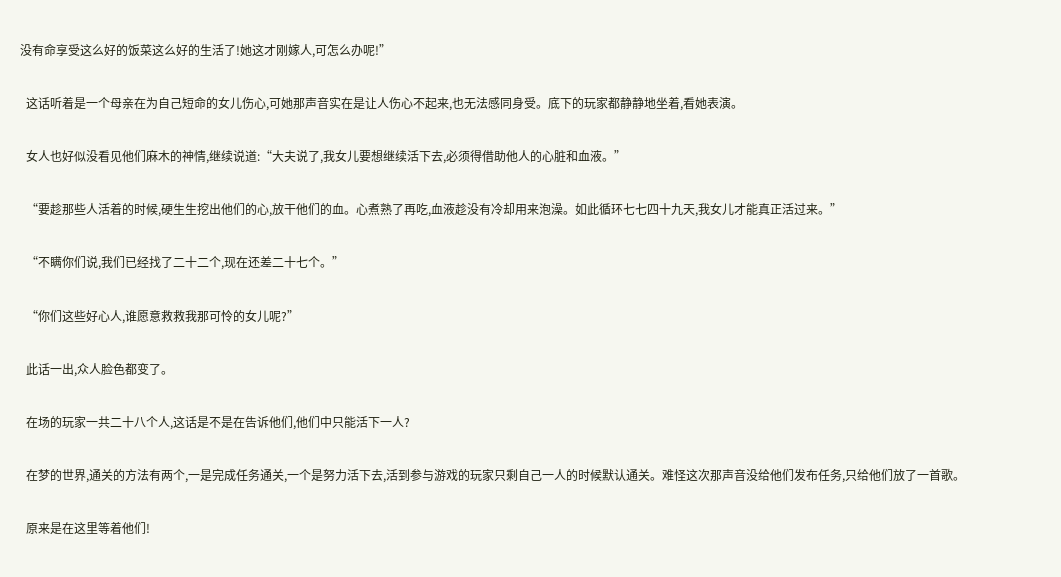没有命享受这么好的饭菜这么好的生活了!她这才刚嫁人,可怎么办呢!”

  这话听着是一个母亲在为自己短命的女儿伤心,可她那声音实在是让人伤心不起来,也无法感同身受。底下的玩家都静静地坐着,看她表演。

  女人也好似没看见他们麻木的神情,继续说道:“大夫说了,我女儿要想继续活下去,必须得借助他人的心脏和血液。”

  “要趁那些人活着的时候,硬生生挖出他们的心,放干他们的血。心煮熟了再吃,血液趁没有冷却用来泡澡。如此循环七七四十九天,我女儿才能真正活过来。”

  “不瞒你们说,我们已经找了二十二个,现在还差二十七个。”

  “你们这些好心人,谁愿意救救我那可怜的女儿呢?”

  此话一出,众人脸色都变了。

  在场的玩家一共二十八个人,这话是不是在告诉他们,他们中只能活下一人?

  在梦的世界,通关的方法有两个,一是完成任务通关,一个是努力活下去,活到参与游戏的玩家只剩自己一人的时候默认通关。难怪这次那声音没给他们发布任务,只给他们放了一首歌。

  原来是在这里等着他们!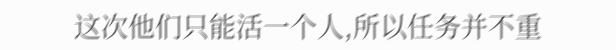这次他们只能活一个人,所以任务并不重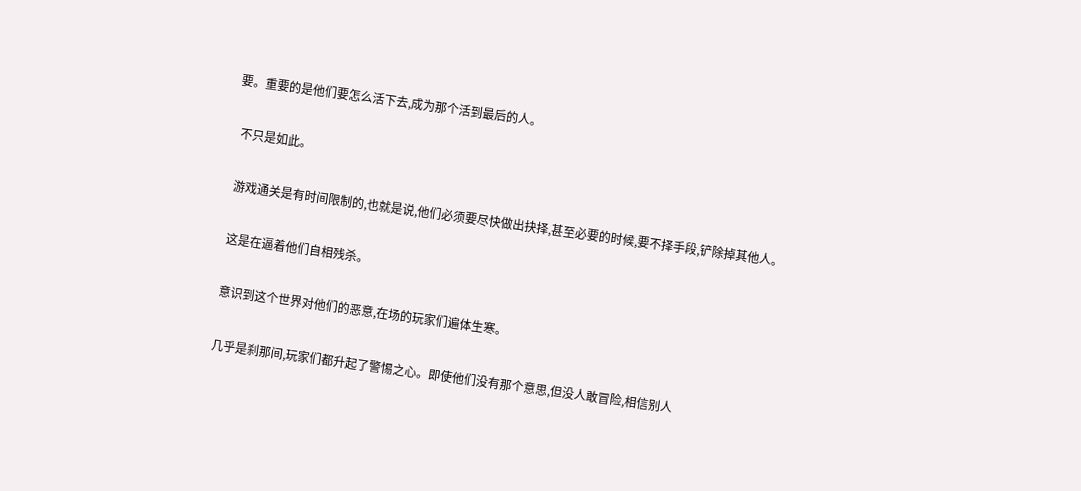要。重要的是他们要怎么活下去,成为那个活到最后的人。

  不只是如此。

  游戏通关是有时间限制的,也就是说,他们必须要尽快做出抉择,甚至必要的时候,要不择手段,铲除掉其他人。

  这是在逼着他们自相残杀。

  意识到这个世界对他们的恶意,在场的玩家们遍体生寒。

  几乎是刹那间,玩家们都升起了警惕之心。即使他们没有那个意思,但没人敢冒险,相信别人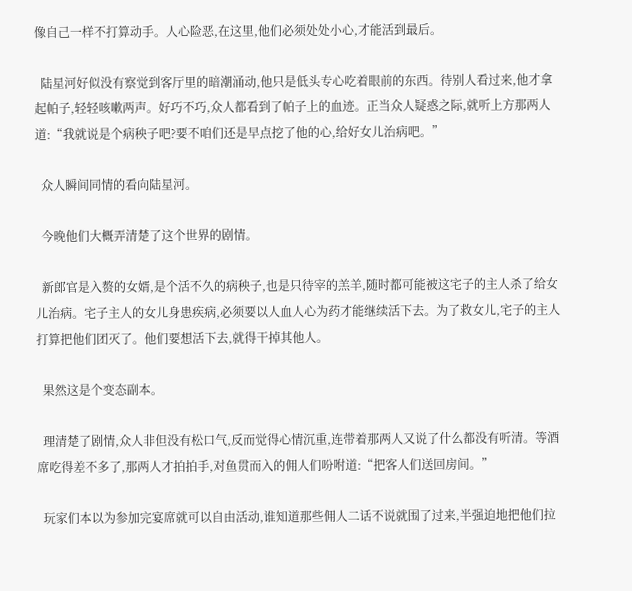像自己一样不打算动手。人心险恶,在这里,他们必须处处小心,才能活到最后。

  陆星河好似没有察觉到客厅里的暗潮涌动,他只是低头专心吃着眼前的东西。待别人看过来,他才拿起帕子,轻轻咳嗽两声。好巧不巧,众人都看到了帕子上的血迹。正当众人疑惑之际,就听上方那两人道:“我就说是个病秧子吧?要不咱们还是早点挖了他的心,给好女儿治病吧。”

  众人瞬间同情的看向陆星河。

  今晚他们大概弄清楚了这个世界的剧情。

  新郎官是入赘的女婿,是个活不久的病秧子,也是只待宰的羔羊,随时都可能被这宅子的主人杀了给女儿治病。宅子主人的女儿身患疾病,必须要以人血人心为药才能继续活下去。为了救女儿,宅子的主人打算把他们团灭了。他们要想活下去,就得干掉其他人。

  果然这是个变态副本。

  理清楚了剧情,众人非但没有松口气,反而觉得心情沉重,连带着那两人又说了什么都没有听清。等酒席吃得差不多了,那两人才拍拍手,对鱼贯而入的佣人们吩咐道:“把客人们送回房间。”

  玩家们本以为参加完宴席就可以自由活动,谁知道那些佣人二话不说就围了过来,半强迫地把他们拉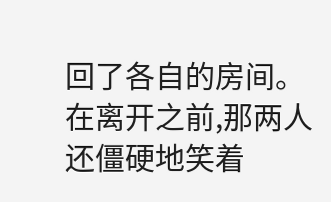回了各自的房间。在离开之前,那两人还僵硬地笑着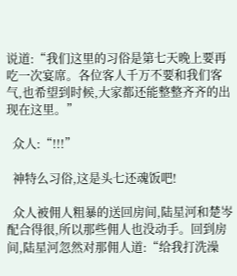说道:“我们这里的习俗是第七天晚上要再吃一次宴席。各位客人千万不要和我们客气,也希望到时候,大家都还能整整齐齐的出现在这里。”

  众人:“!!!”

  神特么习俗,这是头七还魂饭吧!

  众人被佣人粗暴的送回房间,陆星河和楚岑配合得很,所以那些佣人也没动手。回到房间,陆星河忽然对那佣人道:“给我打洗澡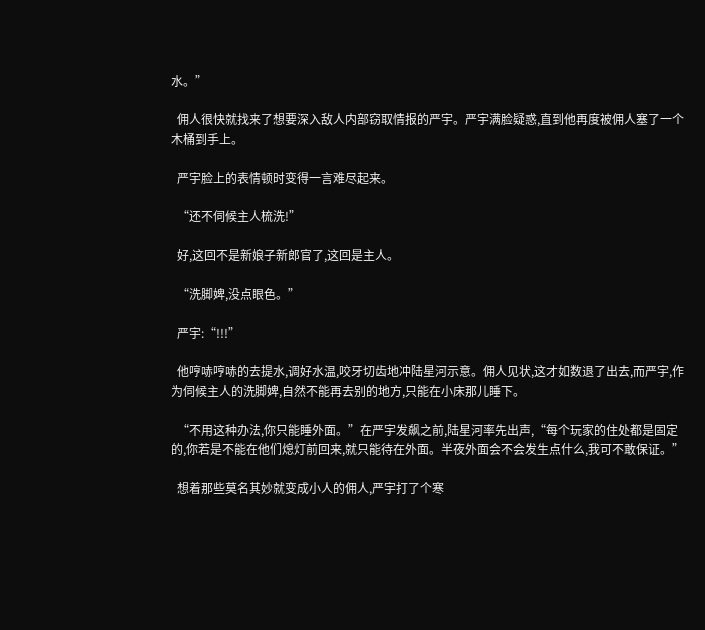水。”

  佣人很快就找来了想要深入敌人内部窃取情报的严宇。严宇满脸疑惑,直到他再度被佣人塞了一个木桶到手上。

  严宇脸上的表情顿时变得一言难尽起来。

  “还不伺候主人梳洗!”

  好,这回不是新娘子新郎官了,这回是主人。

  “洗脚婢,没点眼色。”

  严宇:“!!!”

  他哼哧哼哧的去提水,调好水温,咬牙切齿地冲陆星河示意。佣人见状,这才如数退了出去,而严宇,作为伺候主人的洗脚婢,自然不能再去别的地方,只能在小床那儿睡下。

  “不用这种办法,你只能睡外面。”在严宇发飙之前,陆星河率先出声,“每个玩家的住处都是固定的,你若是不能在他们熄灯前回来,就只能待在外面。半夜外面会不会发生点什么,我可不敢保证。”

  想着那些莫名其妙就变成小人的佣人,严宇打了个寒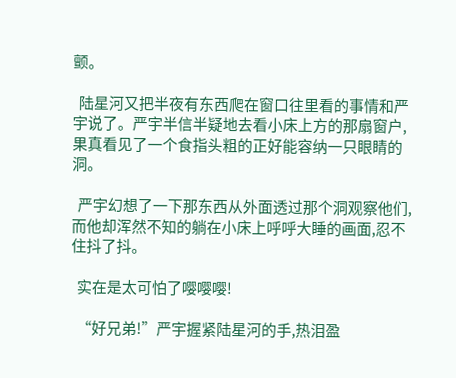颤。

  陆星河又把半夜有东西爬在窗口往里看的事情和严宇说了。严宇半信半疑地去看小床上方的那扇窗户,果真看见了一个食指头粗的正好能容纳一只眼睛的洞。

  严宇幻想了一下那东西从外面透过那个洞观察他们,而他却浑然不知的躺在小床上呼呼大睡的画面,忍不住抖了抖。

  实在是太可怕了嘤嘤嘤!

  “好兄弟!”严宇握紧陆星河的手,热泪盈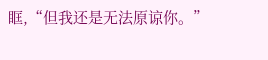眶,“但我还是无法原谅你。”